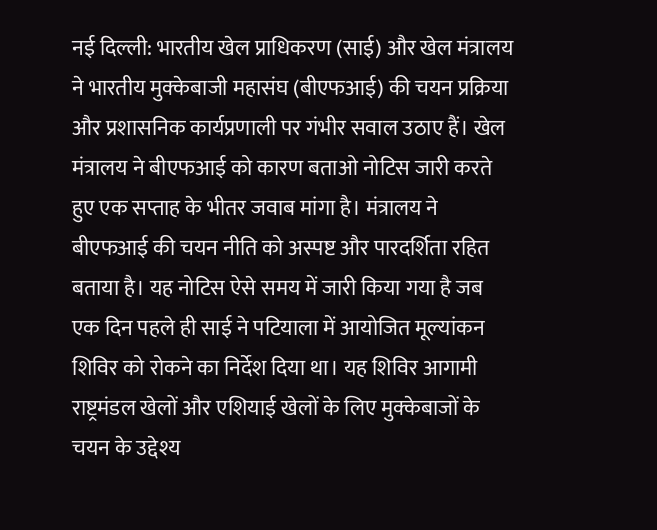नई दिल्ली: भारतीय खेल प्राधिकरण (साई) और खेल मंत्रालय ने भारतीय मुक्केबाजी महासंघ (बीएफआई) की चयन प्रक्रिया और प्रशासनिक कार्यप्रणाली पर गंभीर सवाल उठाए हैं। खेल मंत्रालय ने बीएफआई को कारण बताओ नोटिस जारी करते हुए एक सप्ताह के भीतर जवाब मांगा है। मंत्रालय ने बीएफआई की चयन नीति को अस्पष्ट और पारदर्शिता रहित बताया है। यह नोटिस ऐसे समय में जारी किया गया है जब एक दिन पहले ही साई ने पटियाला में आयोजित मूल्यांकन शिविर को रोकने का निर्देश दिया था। यह शिविर आगामी राष्ट्रमंडल खेलों और एशियाई खेलों के लिए मुक्केबाजों के चयन के उद्देश्य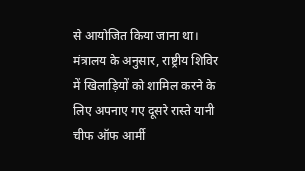से आयोजित किया जाना था।
मंत्रालय के अनुसार, राष्ट्रीय शिविर में खिलाड़ियों को शामिल करने के लिए अपनाए गए दूसरे रास्ते यानी चीफ ऑफ आर्मी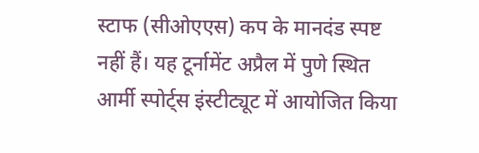स्टाफ (सीओएएस) कप के मानदंड स्पष्ट नहीं हैं। यह टूर्नामेंट अप्रैल में पुणे स्थित आर्मी स्पोर्ट्स इंस्टीट्यूट में आयोजित किया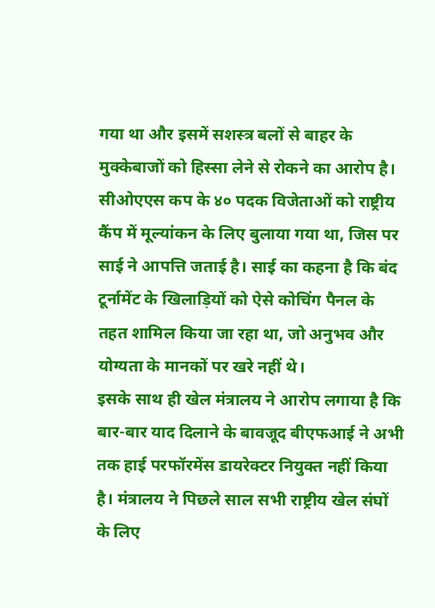गया था और इसमें सशस्त्र बलों से बाहर के मुक्केबाजों को हिस्सा लेने से रोकने का आरोप है। सीओएएस कप के ४० पदक विजेताओं को राष्ट्रीय कैंप में मूल्यांकन के लिए बुलाया गया था, जिस पर साई ने आपत्ति जताई है। साई का कहना है कि बंद टूर्नामेंट के खिलाड़ियों को ऐसे कोचिंग पैनल के तहत शामिल किया जा रहा था, जो अनुभव और योग्यता के मानकों पर खरे नहीं थे।
इसके साथ ही खेल मंत्रालय ने आरोप लगाया है कि बार-बार याद दिलाने के बावजूद बीएफआई ने अभी तक हाई परफॉरमेंस डायरेक्टर नियुक्त नहीं किया है। मंत्रालय ने पिछले साल सभी राष्ट्रीय खेल संघों के लिए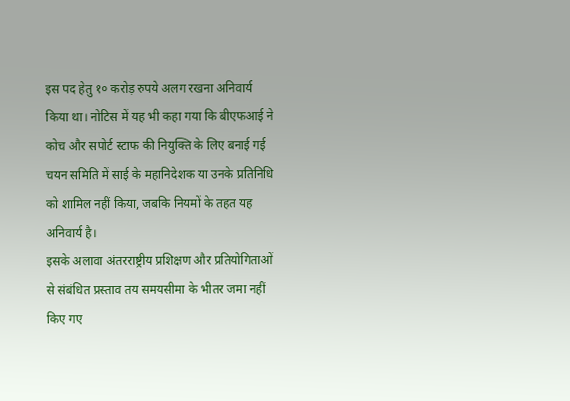इस पद हेतु १० करोड़ रुपये अलग रखना अनिवार्य किया था। नोटिस में यह भी कहा गया कि बीएफआई ने कोच और सपोर्ट स्टाफ की नियुक्ति के लिए बनाई गई चयन समिति में साई के महानिदेशक या उनके प्रतिनिधि को शामिल नहीं किया, जबकि नियमों के तहत यह अनिवार्य है।
इसके अलावा अंतरराष्ट्रीय प्रशिक्षण और प्रतियोगिताओं से संबंधित प्रस्ताव तय समयसीमा के भीतर जमा नहीं किए गए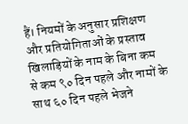हैं। नियमों के अनुसार प्रशिक्षण और प्रतियोगिताओं के प्रस्ताव खिलाड़ियों के नाम के बिना कम से कम ९० दिन पहले और नामों के साथ ६० दिन पहले भेजने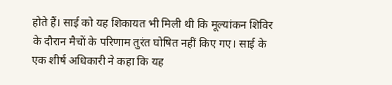होते हैं। साई को यह शिकायत भी मिली थी कि मूल्यांकन शिविर के दौरान मैचों के परिणाम तुरंत घोषित नहीं किए गए। साई के एक शीर्ष अधिकारी ने कहा कि यह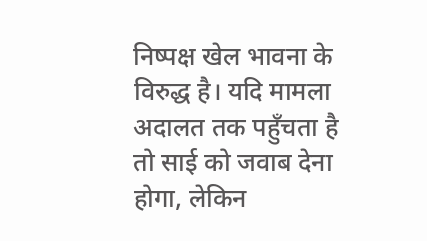निष्पक्ष खेल भावना के विरुद्ध है। यदि मामला अदालत तक पहुँचता है तो साई को जवाब देना होगा, लेकिन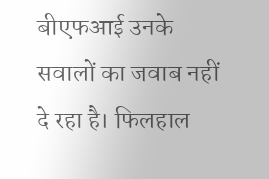बीएफआई उनके सवालों का जवाब नहीं दे रहा है। फिलहाल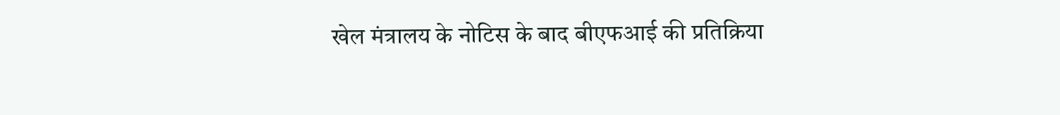खेल मंत्रालय के नोटिस के बाद बीएफआई की प्रतिक्रिया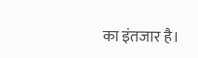का इंतजार है।